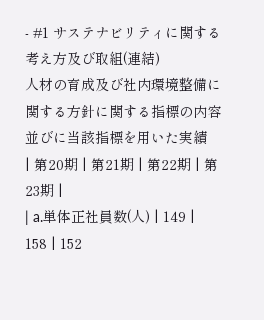- #1 サステナビリティに関する考え方及び取組(連結)
人材の育成及び社内環境整備に関する方針に関する指標の内容並びに当該指標を用いた実績
| 第20期 | 第21期 | 第22期 | 第23期 |
| a.単体正社員数(人) | 149 | 158 | 152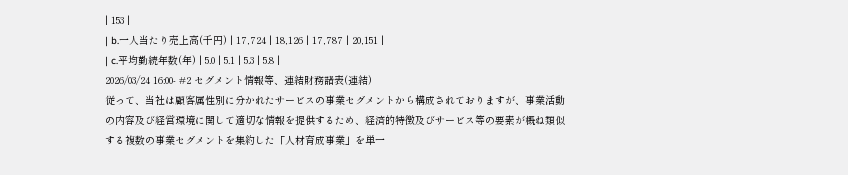| 153 |
| b.一人当たり売上高(千円) | 17,724 | 18,126 | 17,787 | 20,151 |
| c.平均勤続年数(年) | 5.0 | 5.1 | 5.3 | 5.8 |
2026/03/24 16:00- #2 セグメント情報等、連結財務諸表(連結)
従って、当社は顧客属性別に分かれたサービスの事業セグメントから構成されておりますが、事業活動の内容及び経営環境に関して適切な情報を提供するため、経済的特徴及びサービス等の要素が概ね類似する複数の事業セグメントを集約した「人材育成事業」を単一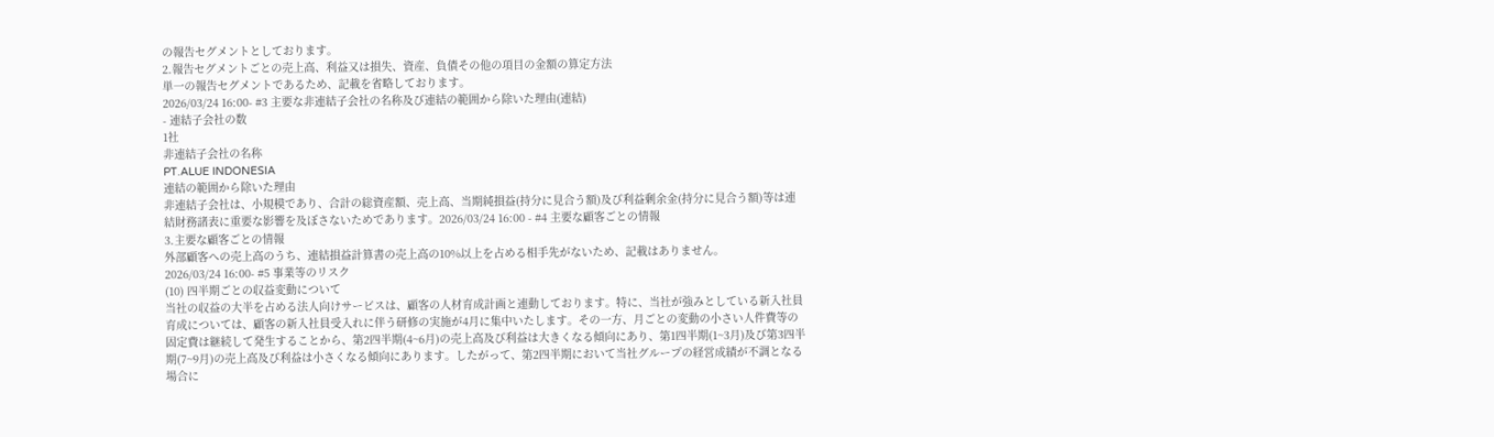の報告セグメントとしております。
2.報告セグメントごとの売上高、利益又は損失、資産、負債その他の項目の金額の算定方法
単一の報告セグメントであるため、記載を省略しております。
2026/03/24 16:00- #3 主要な非連結子会社の名称及び連結の範囲から除いた理由(連結)
- 連結子会社の数
1社
非連結子会社の名称
PT.ALUE INDONESIA
連結の範囲から除いた理由
非連結子会社は、小規模であり、合計の総資産額、売上高、当期純損益(持分に見合う額)及び利益剰余金(持分に見合う額)等は連結財務諸表に重要な影響を及ぼさないためであります。2026/03/24 16:00 - #4 主要な顧客ごとの情報
3.主要な顧客ごとの情報
外部顧客への売上高のうち、連結損益計算書の売上高の10%以上を占める相手先がないため、記載はありません。
2026/03/24 16:00- #5 事業等のリスク
(10) 四半期ごとの収益変動について
当社の収益の大半を占める法人向けサービスは、顧客の人材育成計画と連動しております。特に、当社が強みとしている新入社員育成については、顧客の新入社員受入れに伴う研修の実施が4月に集中いたします。その一方、月ごとの変動の小さい人件費等の固定費は継続して発生することから、第2四半期(4~6月)の売上高及び利益は大きくなる傾向にあり、第1四半期(1~3月)及び第3四半期(7~9月)の売上高及び利益は小さくなる傾向にあります。したがって、第2四半期において当社グループの経営成績が不調となる場合に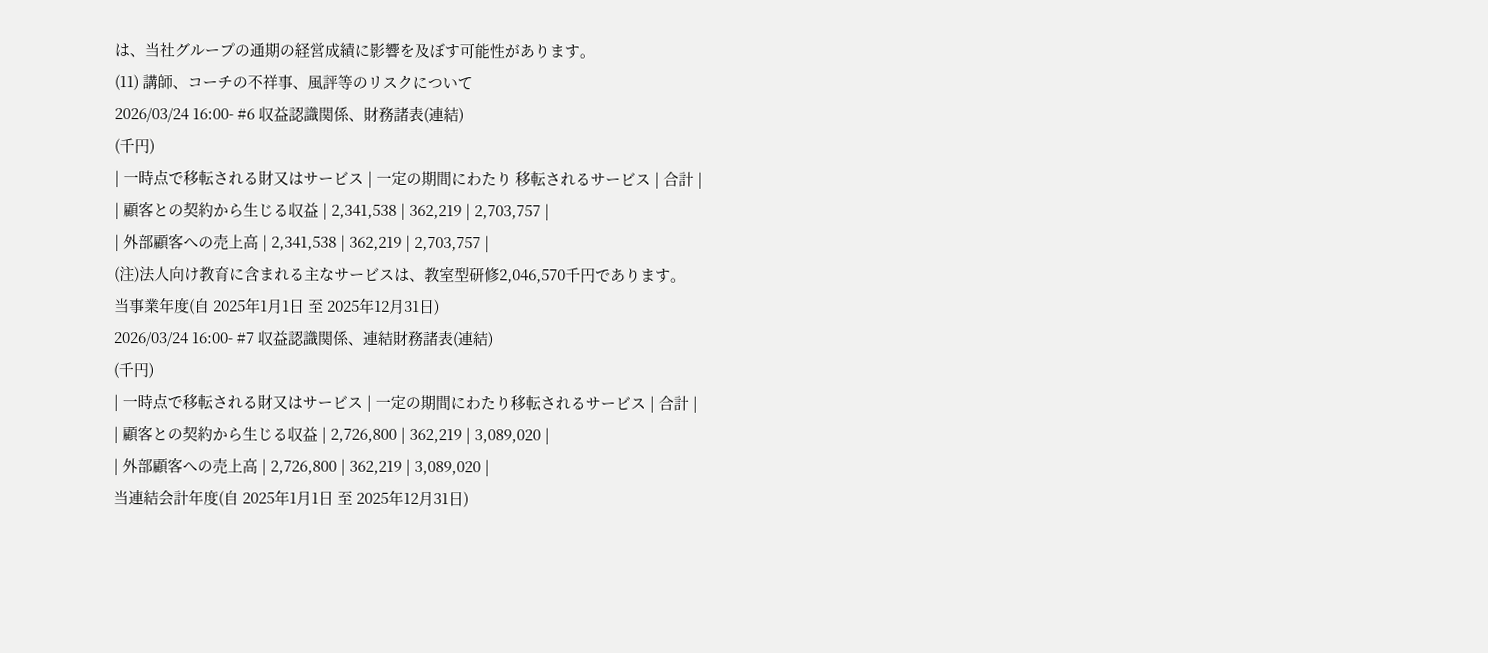は、当社グループの通期の経営成績に影響を及ぼす可能性があります。
(11) 講師、コーチの不祥事、風評等のリスクについて
2026/03/24 16:00- #6 収益認識関係、財務諸表(連結)
(千円)
| 一時点で移転される財又はサービス | 一定の期間にわたり 移転されるサービス | 合計 |
| 顧客との契約から生じる収益 | 2,341,538 | 362,219 | 2,703,757 |
| 外部顧客への売上高 | 2,341,538 | 362,219 | 2,703,757 |
(注)法人向け教育に含まれる主なサービスは、教室型研修2,046,570千円であります。
当事業年度(自 2025年1月1日 至 2025年12月31日)
2026/03/24 16:00- #7 収益認識関係、連結財務諸表(連結)
(千円)
| 一時点で移転される財又はサービス | 一定の期間にわたり移転されるサービス | 合計 |
| 顧客との契約から生じる収益 | 2,726,800 | 362,219 | 3,089,020 |
| 外部顧客への売上高 | 2,726,800 | 362,219 | 3,089,020 |
当連結会計年度(自 2025年1月1日 至 2025年12月31日)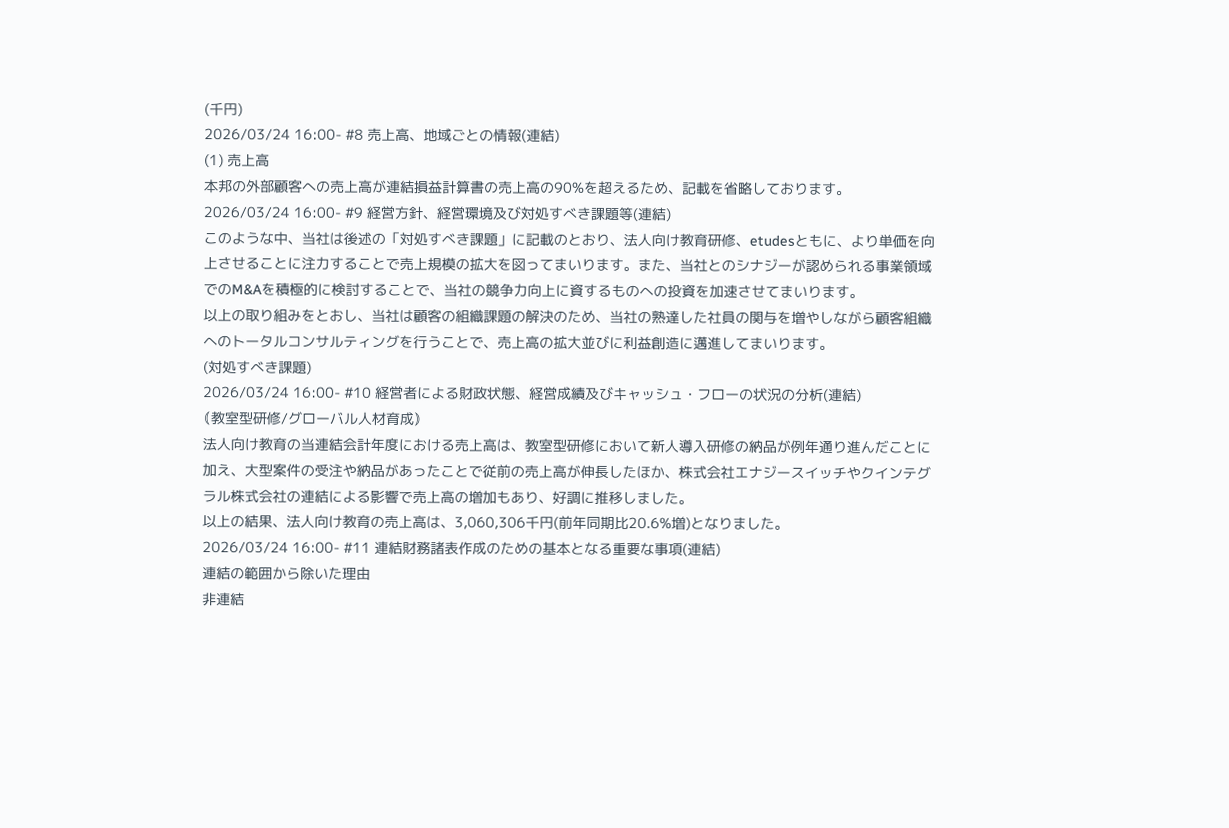(千円)
2026/03/24 16:00- #8 売上高、地域ごとの情報(連結)
(1) 売上高
本邦の外部顧客への売上高が連結損益計算書の売上高の90%を超えるため、記載を省略しております。
2026/03/24 16:00- #9 経営方針、経営環境及び対処すべき課題等(連結)
このような中、当社は後述の「対処すべき課題」に記載のとおり、法人向け教育研修、etudesともに、より単価を向上させることに注力することで売上規模の拡大を図ってまいります。また、当社とのシナジーが認められる事業領域でのM&Aを積極的に検討することで、当社の競争力向上に資するものへの投資を加速させてまいります。
以上の取り組みをとおし、当社は顧客の組織課題の解決のため、当社の熟達した社員の関与を増やしながら顧客組織へのトータルコンサルティングを行うことで、売上高の拡大並びに利益創造に邁進してまいります。
(対処すべき課題)
2026/03/24 16:00- #10 経営者による財政状態、経営成績及びキャッシュ・フローの状況の分析(連結)
⦅教室型研修/グローバル人材育成⦆
法人向け教育の当連結会計年度における売上高は、教室型研修において新人導入研修の納品が例年通り進んだことに加え、大型案件の受注や納品があったことで従前の売上高が伸長したほか、株式会社エナジースイッチやクインテグラル株式会社の連結による影響で売上高の増加もあり、好調に推移しました。
以上の結果、法人向け教育の売上高は、3,060,306千円(前年同期比20.6%増)となりました。
2026/03/24 16:00- #11 連結財務諸表作成のための基本となる重要な事項(連結)
連結の範囲から除いた理由
非連結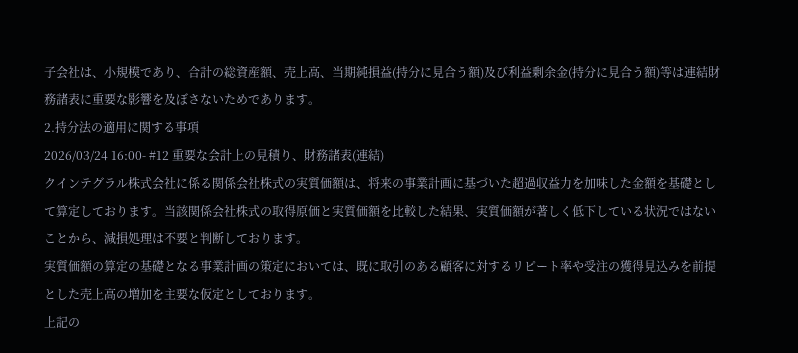子会社は、小規模であり、合計の総資産額、売上高、当期純損益(持分に見合う額)及び利益剰余金(持分に見合う額)等は連結財務諸表に重要な影響を及ぼさないためであります。
2.持分法の適用に関する事項
2026/03/24 16:00- #12 重要な会計上の見積り、財務諸表(連結)
クインテグラル株式会社に係る関係会社株式の実質価額は、将来の事業計画に基づいた超過収益力を加味した金額を基礎として算定しております。当該関係会社株式の取得原価と実質価額を比較した結果、実質価額が著しく低下している状況ではないことから、減損処理は不要と判断しております。
実質価額の算定の基礎となる事業計画の策定においては、既に取引のある顧客に対するリピート率や受注の獲得見込みを前提とした売上高の増加を主要な仮定としております。
上記の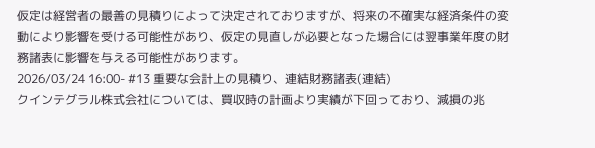仮定は経営者の最善の見積りによって決定されておりますが、将来の不確実な経済条件の変動により影響を受ける可能性があり、仮定の見直しが必要となった場合には翌事業年度の財務諸表に影響を与える可能性があります。
2026/03/24 16:00- #13 重要な会計上の見積り、連結財務諸表(連結)
クインテグラル株式会社については、買収時の計画より実績が下回っており、減損の兆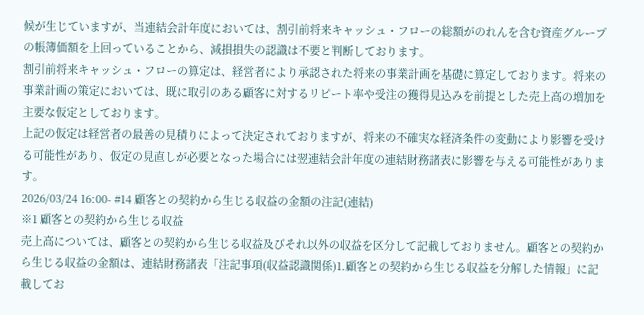候が生じていますが、当連結会計年度においては、割引前将来キャッシュ・フローの総額がのれんを含む資産グループの帳簿価額を上回っていることから、減損損失の認識は不要と判断しております。
割引前将来キャッシュ・フローの算定は、経営者により承認された将来の事業計画を基礎に算定しております。将来の事業計画の策定においては、既に取引のある顧客に対するリピート率や受注の獲得見込みを前提とした売上高の増加を主要な仮定としております。
上記の仮定は経営者の最善の見積りによって決定されておりますが、将来の不確実な経済条件の変動により影響を受ける可能性があり、仮定の見直しが必要となった場合には翌連結会計年度の連結財務諸表に影響を与える可能性があります。
2026/03/24 16:00- #14 顧客との契約から生じる収益の金額の注記(連結)
※1 顧客との契約から生じる収益
売上高については、顧客との契約から生じる収益及びそれ以外の収益を区分して記載しておりません。顧客との契約から生じる収益の金額は、連結財務諸表「注記事項(収益認識関係)1.顧客との契約から生じる収益を分解した情報」に記載してお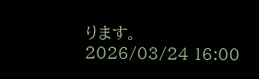ります。
2026/03/24 16:00